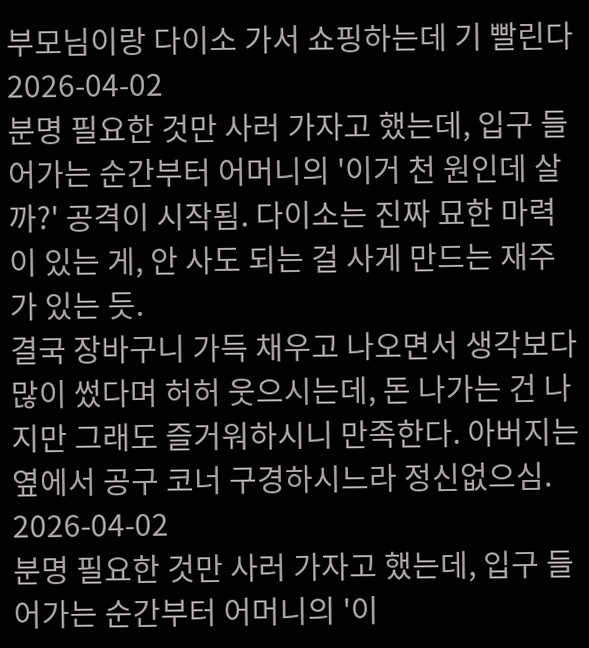부모님이랑 다이소 가서 쇼핑하는데 기 빨린다
2026-04-02
분명 필요한 것만 사러 가자고 했는데, 입구 들어가는 순간부터 어머니의 '이거 천 원인데 살까?' 공격이 시작됨. 다이소는 진짜 묘한 마력이 있는 게, 안 사도 되는 걸 사게 만드는 재주가 있는 듯.
결국 장바구니 가득 채우고 나오면서 생각보다 많이 썼다며 허허 웃으시는데, 돈 나가는 건 나지만 그래도 즐거워하시니 만족한다. 아버지는 옆에서 공구 코너 구경하시느라 정신없으심.
2026-04-02
분명 필요한 것만 사러 가자고 했는데, 입구 들어가는 순간부터 어머니의 '이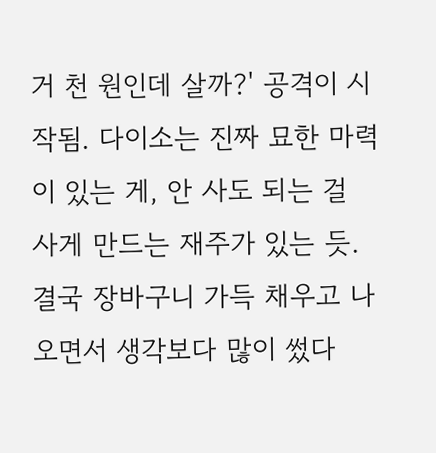거 천 원인데 살까?' 공격이 시작됨. 다이소는 진짜 묘한 마력이 있는 게, 안 사도 되는 걸 사게 만드는 재주가 있는 듯.
결국 장바구니 가득 채우고 나오면서 생각보다 많이 썼다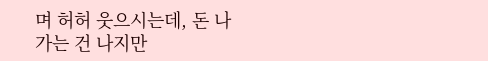며 허허 웃으시는데, 돈 나가는 건 나지만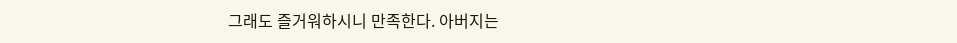그래도 즐거워하시니 만족한다. 아버지는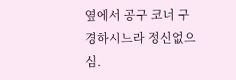옆에서 공구 코너 구경하시느라 정신없으심.